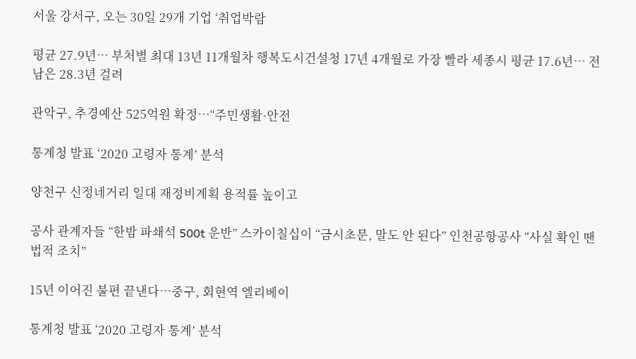서울 강서구, 오는 30일 29개 기업 ‘취업박람

평균 27.9년… 부처별 최대 13년 11개월차 행복도시건설청 17년 4개월로 가장 빨라 세종시 평균 17.6년… 전남은 28.3년 걸려

관악구, 추경예산 525억원 확정…“주민생활·안전

통계청 발표 ‘2020 고령자 통계’ 분석

양천구 신정네거리 일대 재정비계획 용적률 높이고

공사 관계자들 “한밤 파쇄석 500t 운반” 스카이칠십이 “금시초문, 말도 안 된다” 인천공항공사 “사실 확인 땐 법적 조치”

15년 이어진 불편 끝낸다…중구, 회현역 엘리베이

통계청 발표 ‘2020 고령자 통계’ 분석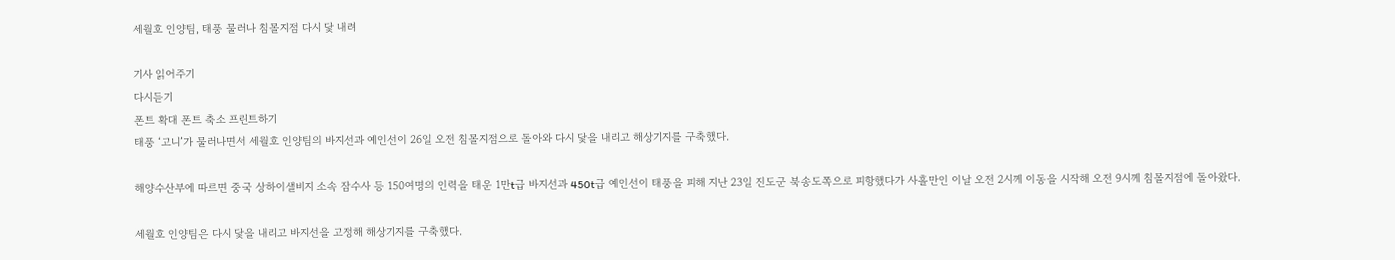세월호 인양팀, 태풍 물러나 침몰지점 다시 닻 내려

기사 읽어주기
다시듣기
폰트 확대 폰트 축소 프린트하기
태풍 ‘고니’가 물러나면서 세월호 인양팀의 바지선과 예인선이 26일 오전 침몰지점으로 돌아와 다시 닻을 내리고 해상기지를 구축했다.

해양수산부에 따르면 중국 상하이샐비지 소속 잠수사 등 150여명의 인력을 태운 1만t급 바지선과 450t급 예인선이 태풍을 피해 지난 23일 진도군 북송도쪽으로 피항했다가 사흘만인 이날 오전 2시께 이동을 시작해 오전 9시께 침몰지점에 돌아왔다.

세월호 인양팀은 다시 닻을 내리고 바지선을 고정해 해상기지를 구축했다.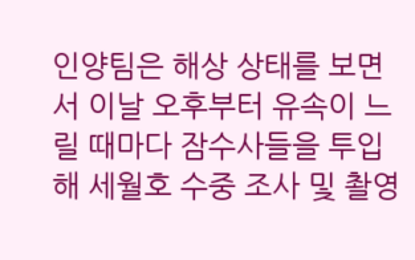인양팀은 해상 상태를 보면서 이날 오후부터 유속이 느릴 때마다 잠수사들을 투입해 세월호 수중 조사 및 촬영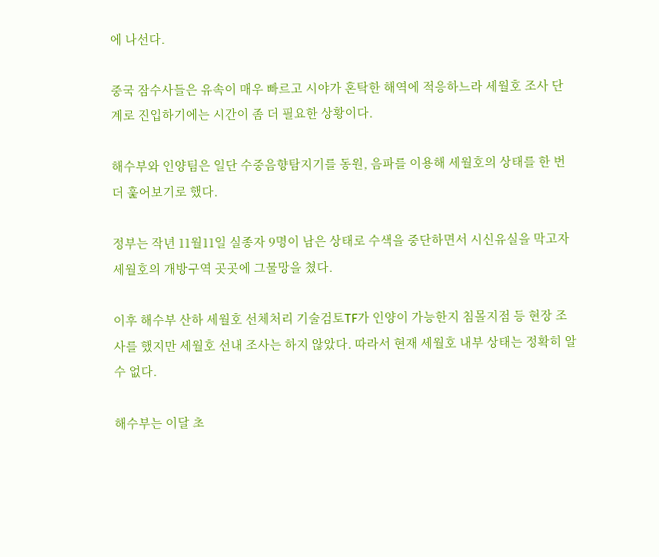에 나선다.

중국 잠수사들은 유속이 매우 빠르고 시야가 혼탁한 해역에 적응하느라 세월호 조사 단계로 진입하기에는 시간이 좀 더 필요한 상황이다.

해수부와 인양팀은 일단 수중음향탐지기를 동원, 음파를 이용해 세월호의 상태를 한 번 더 훑어보기로 했다.

정부는 작년 11월11일 실종자 9명이 남은 상태로 수색을 중단하면서 시신유실을 막고자 세월호의 개방구역 곳곳에 그물망을 쳤다.

이후 해수부 산하 세월호 선체처리 기술검토TF가 인양이 가능한지 침몰지점 등 현장 조사를 했지만 세월호 선내 조사는 하지 않았다. 따라서 현재 세월호 내부 상태는 정확히 알 수 없다.

해수부는 이달 초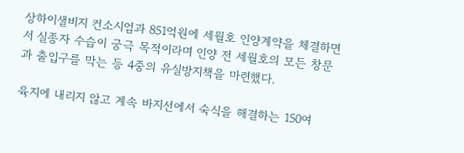상하이샐비지 컨소시엄과 851억원에 세월호 인양계약을 체결하면서 실종자 수습이 궁극 목적이라며 인양 전 세월호의 모든 창문과 출입구를 막는 등 4중의 유실방지책을 마련했다.

육지에 내리지 않고 계속 바지선에서 숙식을 해결하는 150여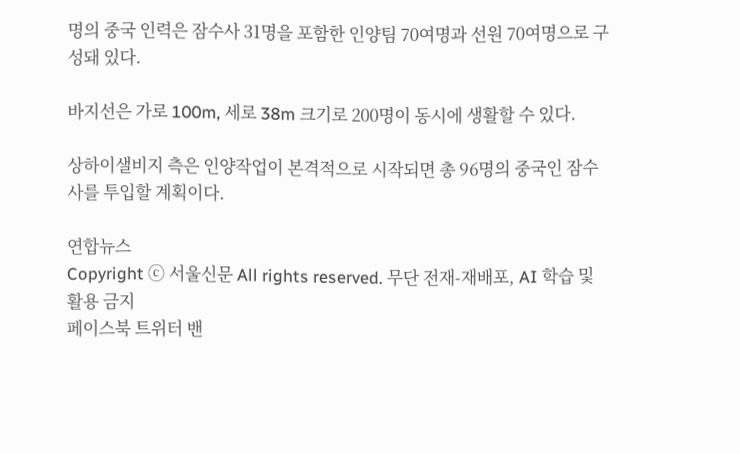명의 중국 인력은 잠수사 31명을 포함한 인양팀 70여명과 선원 70여명으로 구성돼 있다.

바지선은 가로 100m, 세로 38m 크기로 200명이 동시에 생활할 수 있다.

상하이샐비지 측은 인양작업이 본격적으로 시작되면 총 96명의 중국인 잠수사를 투입할 계획이다.

연합뉴스
Copyright ⓒ 서울신문 All rights reserved. 무단 전재-재배포, AI 학습 및 활용 금지
페이스북 트위터 밴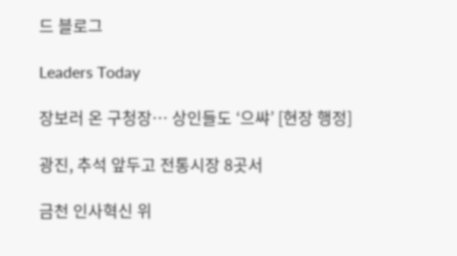드 블로그

Leaders Today

장보러 온 구청장… 상인들도 ‘으쌰’ [현장 행정]

광진, 추석 앞두고 전통시장 8곳서

금천 인사혁신 위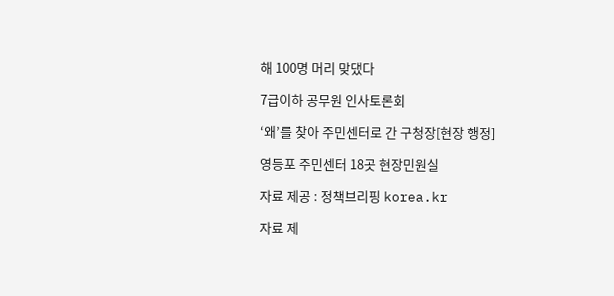해 100명 머리 맞댔다

7급이하 공무원 인사토론회

‘왜’를 찾아 주민센터로 간 구청장[현장 행정]

영등포 주민센터 18곳 현장민원실

자료 제공 : 정책브리핑 korea.kr

자료 제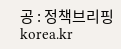공 : 정책브리핑 korea.kr